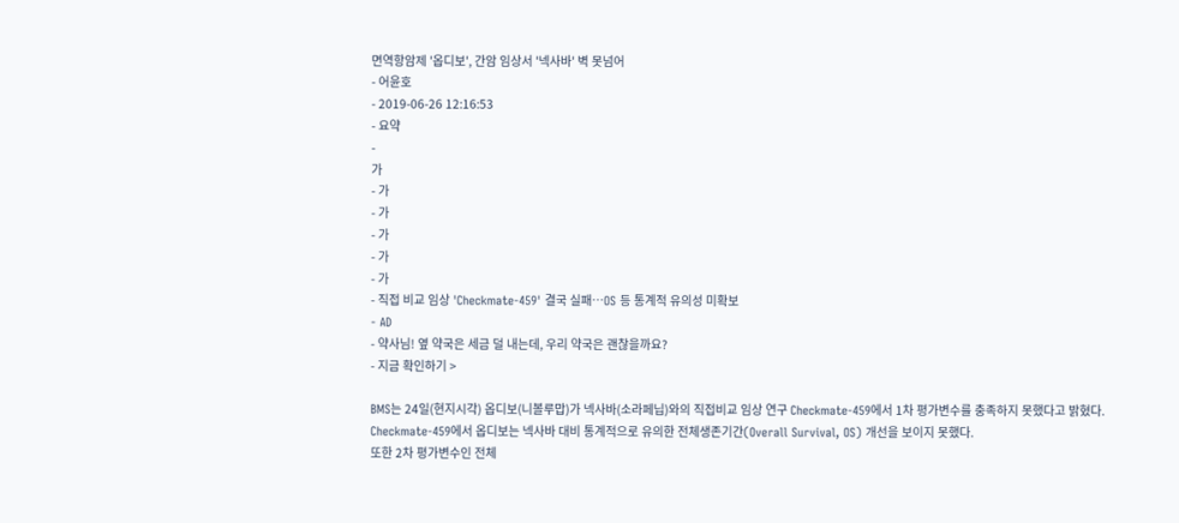면역항암제 '옵디보', 간암 임상서 '넥사바' 벽 못넘어
- 어윤호
- 2019-06-26 12:16:53
- 요약
-
가
- 가
- 가
- 가
- 가
- 가
- 직접 비교 임상 'Checkmate-459' 결국 실패…OS 등 통계적 유의성 미확보
- AD
- 약사님! 옆 약국은 세금 덜 내는데, 우리 약국은 괜찮을까요?
- 지금 확인하기 >

BMS는 24일(현지시각) 옵디보(니볼루맙)가 넥사바(소라페닙)와의 직접비교 임상 연구 Checkmate-459에서 1차 평가변수를 충족하지 못했다고 밝혔다.
Checkmate-459에서 옵디보는 넥사바 대비 통계적으로 유의한 전체생존기간(Overall Survival, OS) 개선을 보이지 못했다.
또한 2차 평가변수인 전체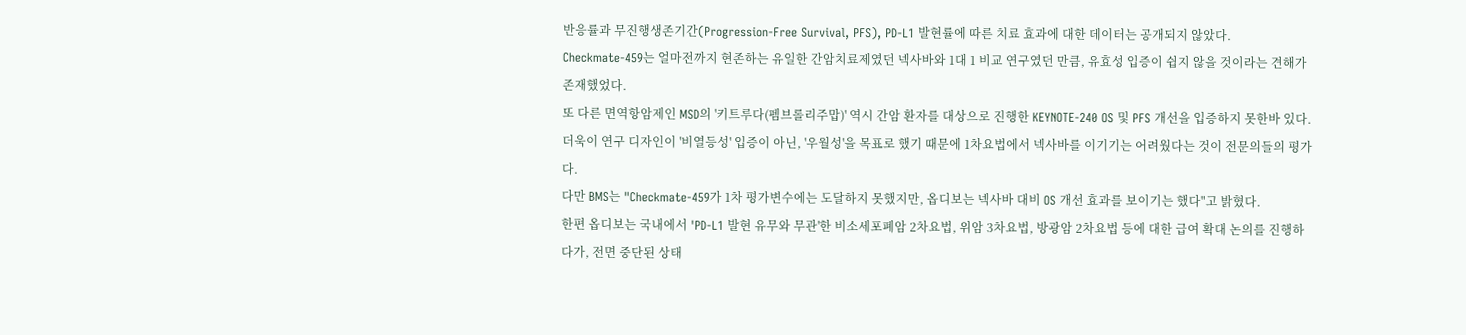반응률과 무진행생존기간(Progression-Free Survival, PFS), PD-L1 발현률에 따른 치료 효과에 대한 데이터는 공개되지 않았다.
Checkmate-459는 얼마전까지 현존하는 유일한 간암치료제였던 넥사바와 1대 1 비교 연구였던 만큼, 유효성 입증이 쉽지 않을 것이라는 견해가 존재했었다.
또 다른 면역항암제인 MSD의 '키트루다(펨브롤리주맙)' 역시 간암 환자를 대상으로 진행한 KEYNOTE-240 OS 및 PFS 개선을 입증하지 못한바 있다.
더욱이 연구 디자인이 '비열등성' 입증이 아닌, '우월성'을 목표로 했기 때문에 1차요법에서 넥사바를 이기기는 어려웠다는 것이 전문의들의 평가다.
다만 BMS는 "Checkmate-459가 1차 평가변수에는 도달하지 못했지만, 옵디보는 넥사바 대비 OS 개선 효과를 보이기는 했다"고 밝혔다.
한편 옵디보는 국내에서 'PD-L1 발현 유무와 무관'한 비소세포폐암 2차요법, 위암 3차요법, 방광암 2차요법 등에 대한 급여 확대 논의를 진행하다가, 전면 중단된 상태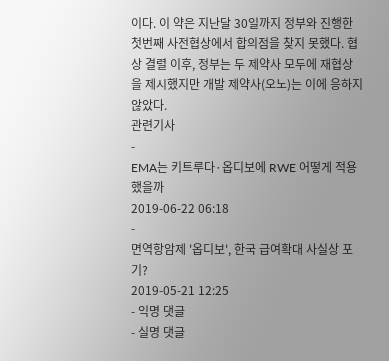이다. 이 약은 지난달 30일까지 정부와 진행한 첫번째 사전협상에서 합의점을 찾지 못했다. 협상 결렬 이후, 정부는 두 제약사 모두에 재협상을 제시했지만 개발 제약사(오노)는 이에 응하지 않았다.
관련기사
-
EMA는 키트루다·옵디보에 RWE 어떻게 적용했을까
2019-06-22 06:18
-
면역항암제 '옵디보', 한국 급여확대 사실상 포기?
2019-05-21 12:25
- 익명 댓글
- 실명 댓글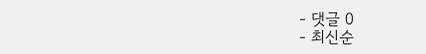- 댓글 0
- 최신순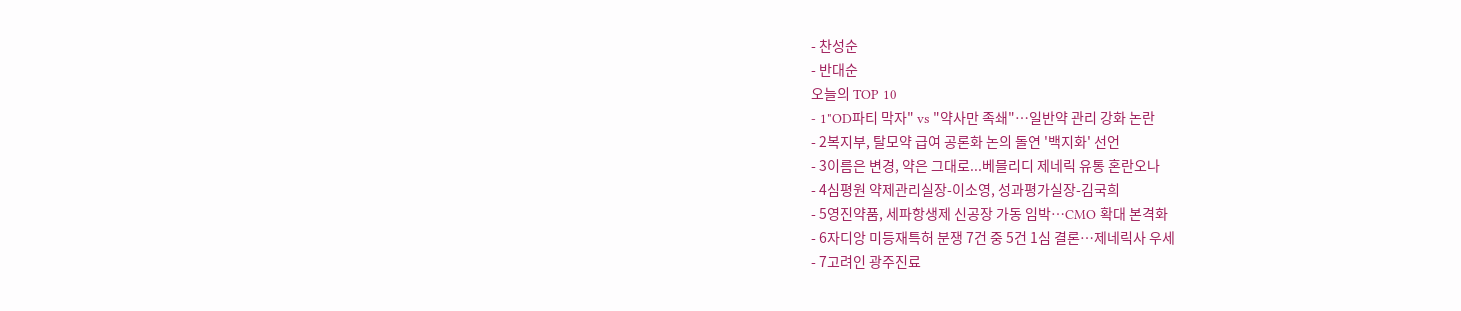- 찬성순
- 반대순
오늘의 TOP 10
- 1"OD파티 막자" vs "약사만 족쇄"…일반약 관리 강화 논란
- 2복지부, 탈모약 급여 공론화 논의 돌연 '백지화' 선언
- 3이름은 변경, 약은 그대로...베믈리디 제네릭 유통 혼란오나
- 4심평원 약제관리실장-이소영, 성과평가실장-김국희
- 5영진약품, 세파항생제 신공장 가동 임박…CMO 확대 본격화
- 6자디앙 미등재특허 분쟁 7건 중 5건 1심 결론…제네릭사 우세
- 7고려인 광주진료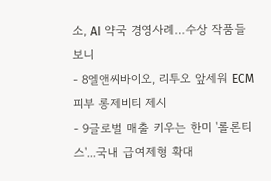소, AI 약국 경영사례…수상 작품들 보니
- 8엘앤씨바이오, 리투오 앞세워 ECM 피부 롱제비티 제시
- 9글로벌 매출 키우는 한미 '롤론티스'...국내 급여제형 확대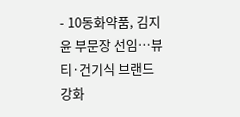- 10동화약품, 김지윤 부문장 선임…뷰티·건기식 브랜드 강화